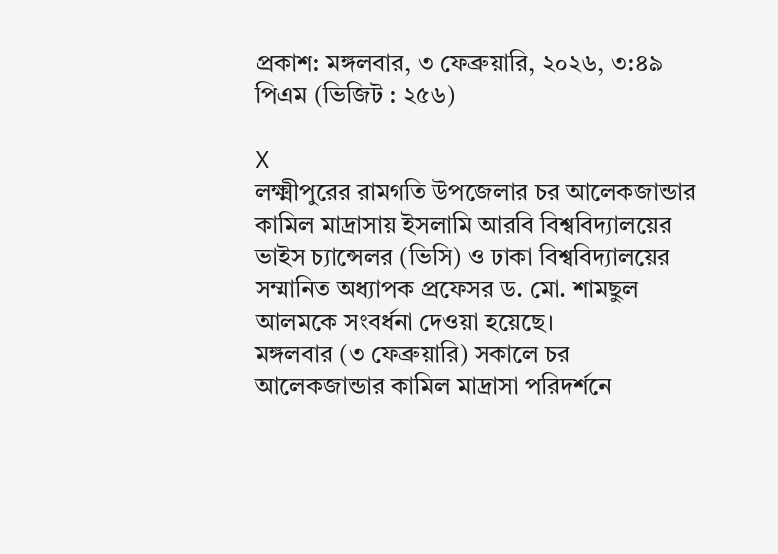প্রকাশ: মঙ্গলবার, ৩ ফেব্রুয়ারি, ২০২৬, ৩:৪৯ পিএম (ভিজিট : ২৫৬)

X
লক্ষ্মীপুরের রামগতি উপজেলার চর আলেকজান্ডার কামিল মাদ্রাসায় ইসলামি আরবি বিশ্ববিদ্যালয়ের ভাইস চ্যান্সেলর (ভিসি) ও ঢাকা বিশ্ববিদ্যালয়ের সম্মানিত অধ্যাপক প্রফেসর ড. মো. শামছুল আলমকে সংবর্ধনা দেওয়া হয়েছে।
মঙ্গলবার (৩ ফেব্রুয়ারি) সকালে চর আলেকজান্ডার কামিল মাদ্রাসা পরিদর্শনে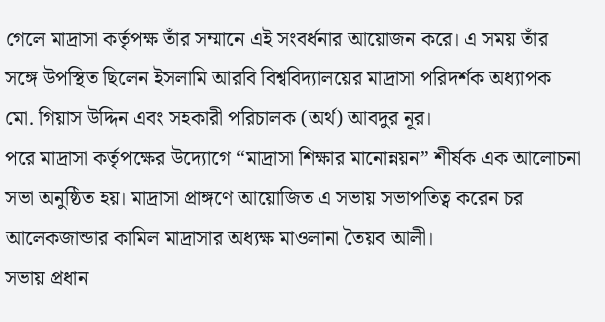গেলে মাদ্রাসা কর্তৃপক্ষ তাঁর সম্মানে এই সংবর্ধনার আয়োজন করে। এ সময় তাঁর সঙ্গে উপস্থিত ছিলেন ইসলামি আরবি বিশ্ববিদ্যালয়ের মাদ্রাসা পরিদর্শক অধ্যাপক মো. গিয়াস উদ্দিন এবং সহকারী পরিচালক (অর্থ) আবদুর নূর।
পরে মাদ্রাসা কর্তৃপক্ষের উদ্যোগে “মাদ্রাসা শিক্ষার মানোন্নয়ন” শীর্ষক এক আলোচনা সভা অনুষ্ঠিত হয়। মাদ্রাসা প্রাঙ্গণে আয়োজিত এ সভায় সভাপতিত্ব করেন চর আলেকজান্ডার কামিল মাদ্রাসার অধ্যক্ষ মাওলানা তৈয়ব আলী।
সভায় প্রধান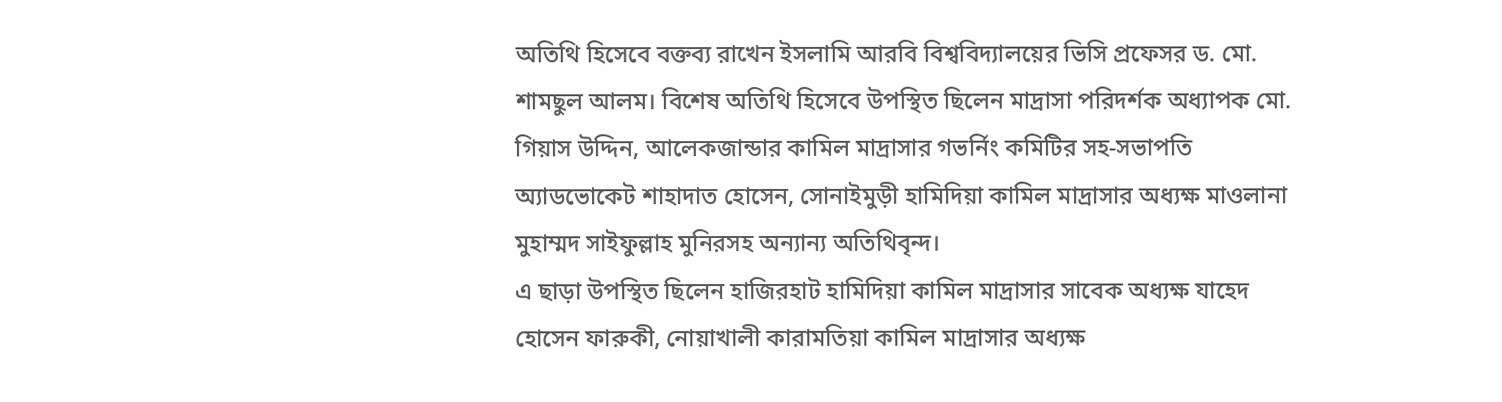অতিথি হিসেবে বক্তব্য রাখেন ইসলামি আরবি বিশ্ববিদ্যালয়ের ভিসি প্রফেসর ড. মো. শামছুল আলম। বিশেষ অতিথি হিসেবে উপস্থিত ছিলেন মাদ্রাসা পরিদর্শক অধ্যাপক মো. গিয়াস উদ্দিন, আলেকজান্ডার কামিল মাদ্রাসার গভর্নিং কমিটির সহ-সভাপতি অ্যাডভোকেট শাহাদাত হোসেন, সোনাইমুড়ী হামিদিয়া কামিল মাদ্রাসার অধ্যক্ষ মাওলানা মুহাম্মদ সাইফুল্লাহ মুনিরসহ অন্যান্য অতিথিবৃন্দ।
এ ছাড়া উপস্থিত ছিলেন হাজিরহাট হামিদিয়া কামিল মাদ্রাসার সাবেক অধ্যক্ষ যাহেদ হোসেন ফারুকী, নোয়াখালী কারামতিয়া কামিল মাদ্রাসার অধ্যক্ষ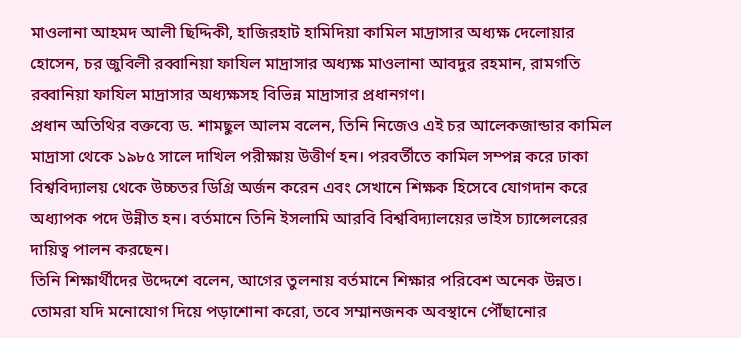মাওলানা আহমদ আলী ছিদ্দিকী, হাজিরহাট হামিদিয়া কামিল মাদ্রাসার অধ্যক্ষ দেলোয়ার হোসেন, চর জুবিলী রব্বানিয়া ফাযিল মাদ্রাসার অধ্যক্ষ মাওলানা আবদুর রহমান, রামগতি রব্বানিয়া ফাযিল মাদ্রাসার অধ্যক্ষসহ বিভিন্ন মাদ্রাসার প্রধানগণ।
প্রধান অতিথির বক্তব্যে ড. শামছুল আলম বলেন, তিনি নিজেও এই চর আলেকজান্ডার কামিল মাদ্রাসা থেকে ১৯৮৫ সালে দাখিল পরীক্ষায় উত্তীর্ণ হন। পরবর্তীতে কামিল সম্পন্ন করে ঢাকা বিশ্ববিদ্যালয় থেকে উচ্চতর ডিগ্রি অর্জন করেন এবং সেখানে শিক্ষক হিসেবে যোগদান করে অধ্যাপক পদে উন্নীত হন। বর্তমানে তিনি ইসলামি আরবি বিশ্ববিদ্যালয়ের ভাইস চ্যান্সেলরের দায়িত্ব পালন করছেন।
তিনি শিক্ষার্থীদের উদ্দেশে বলেন, আগের তুলনায় বর্তমানে শিক্ষার পরিবেশ অনেক উন্নত। তোমরা যদি মনোযোগ দিয়ে পড়াশোনা করো, তবে সম্মানজনক অবস্থানে পৌঁছানোর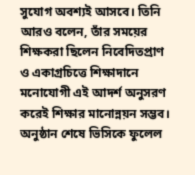সুযোগ অবশ্যই আসবে। তিনি আরও বলেন, তাঁর সময়ের শিক্ষকরা ছিলেন নিবেদিতপ্রাণ ও একাগ্রচিত্তে শিক্ষাদানে মনোযোগী এই আদর্শ অনুসরণ করেই শিক্ষার মানোন্নয়ন সম্ভব।
অনুষ্ঠান শেষে ভিসিকে ফুলেল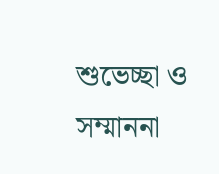শুভেচ্ছা ও সম্মাননা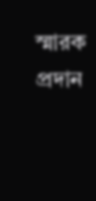স্মারক প্রদান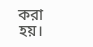করা হয়।